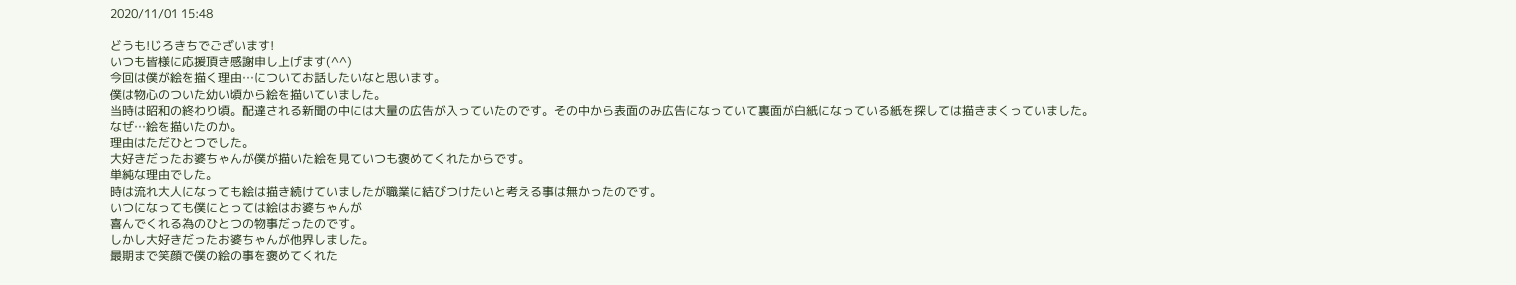2020/11/01 15:48

どうも!じろきちでございます!
いつも皆様に応援頂き感謝申し上げます(^^)
今回は僕が絵を描く理由…についてお話したいなと思います。
僕は物心のついた幼い頃から絵を描いていました。
当時は昭和の終わり頃。配達される新聞の中には大量の広告が入っていたのです。その中から表面のみ広告になっていて裏面が白紙になっている紙を探しては描きまくっていました。
なぜ…絵を描いたのか。
理由はただひとつでした。
大好きだったお婆ちゃんが僕が描いた絵を見ていつも褒めてくれたからです。
単純な理由でした。
時は流れ大人になっても絵は描き続けていましたが職業に結びつけたいと考える事は無かったのです。
いつになっても僕にとっては絵はお婆ちゃんが
喜んでくれる為のひとつの物事だったのです。
しかし大好きだったお婆ちゃんが他界しました。
最期まで笑顔で僕の絵の事を褒めてくれた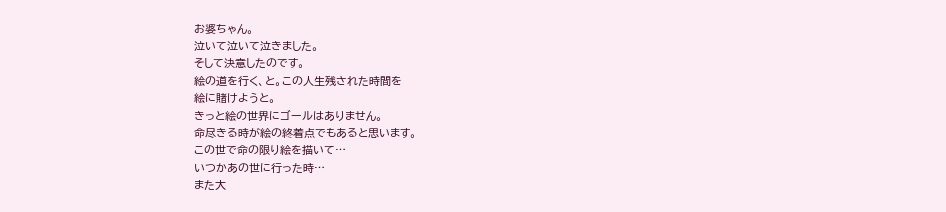お婆ちゃん。
泣いて泣いて泣きました。
そして決意したのです。
絵の道を行く、と。この人生残された時間を
絵に賭けようと。
きっと絵の世界にゴールはありません。
命尽きる時が絵の終着点でもあると思います。
この世で命の限り絵を描いて…
いつかあの世に行った時…
また大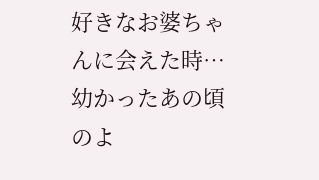好きなお婆ちゃんに会えた時…
幼かったあの頃のよ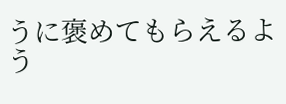うに褒めてもらえるよう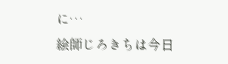に…
絵師じろきちは今日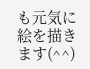も元気に絵を描きます(^^)